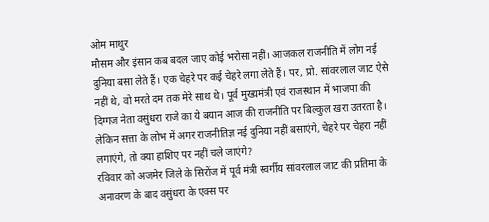ओम माथुर
मौसम और इंसान कब बदल जाए कोई भरोसा नहीं। आजकल राजनीति में लोग नई दुनिया बसा लेते हैं। एक चेहरे पर कई चेहरे लगा लेते हैं। पर, प्रो. सांवरलाल जाट ऐसे नहीं थे, वो मरते दम तक मेरे साथ थे। पूर्व मुख्यमंत्री एवं राजस्थान में भाजपा की दिग्गज नेता वसुंधरा राजे का ये बयान आज की राजनीति पर बिल्कुल खरा उतरता है। लेकिन सत्ता के लोभ में अगर राजनीतिज्ञ नई दुनिया नहीं बसाएंगे, चेहरे पर चेहरा नहीं लगाएंगे, तो क्या हाशिए पर नहीं चले जाएंगे?
रविवार को अजमेर जिले के सिरोंज में पूर्व मंत्री स्वर्गीय सांवरलाल जाट की प्रतिमा के अनावरण के बाद वसुंधरा के एक्स पर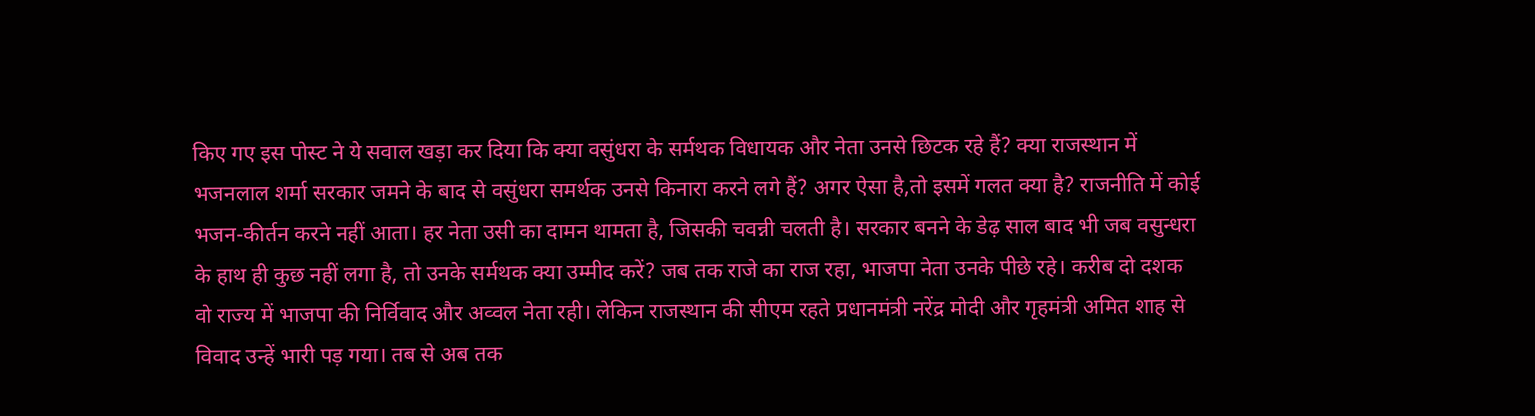किए गए इस पोस्ट ने ये सवाल खड़ा कर दिया कि क्या वसुंधरा के सर्मथक विधायक और नेता उनसे छिटक रहे हैं? क्या राजस्थान में भजनलाल शर्मा सरकार जमने के बाद से वसुंधरा समर्थक उनसे किनारा करने लगे हैं? अगर ऐसा है,तो इसमें गलत क्या है? राजनीति में कोई भजन-कीर्तन करने नहीं आता। हर नेता उसी का दामन थामता है, जिसकी चवन्नी चलती है। सरकार बनने के डेढ़ साल बाद भी जब वसुन्धरा के हाथ ही कुछ नहीं लगा है, तो उनके सर्मथक क्या उम्मीद करें? जब तक राजे का राज रहा, भाजपा नेता उनके पीछे रहे। करीब दो दशक वो राज्य में भाजपा की निर्विवाद और अव्वल नेता रही। लेकिन राजस्थान की सीएम रहते प्रधानमंत्री नरेंद्र मोदी और गृहमंत्री अमित शाह से विवाद उन्हें भारी पड़ गया। तब से अब तक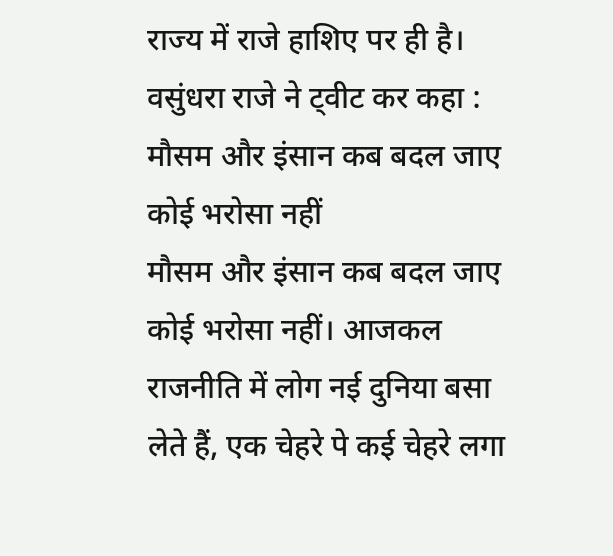राज्य में राजे हाशिए पर ही है।
वसुंधरा राजे ने ट्वीट कर कहा : मौसम और इंसान कब बदल जाए कोई भरोसा नहीं
मौसम और इंसान कब बदल जाए कोई भरोसा नहीं। आजकल राजनीति में लोग नई दुनिया बसा लेते हैं, एक चेहरे पे कई चेहरे लगा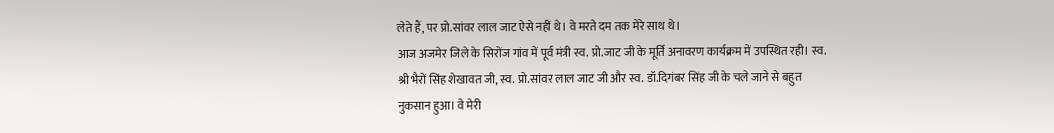लेते हैं, पर प्रो.सांवर लाल जाट ऐसे नहीं थे। वे मरते दम तक मेरे साथ थे।
आज अजमेर जिले के सिरोंज गांव में पूर्व मंत्री स्व. प्रो.जाट जी के मूर्ति अनावरण कार्यक्रम में उपस्थित रही। स्व. श्री भैरों सिंह शेखावत जी, स्व. प्रो.सांवर लाल जाट जी और स्व. डॉ.दिगंबर सिंह जी के चले जाने से बहुत नुकसान हुआ। वे मेरी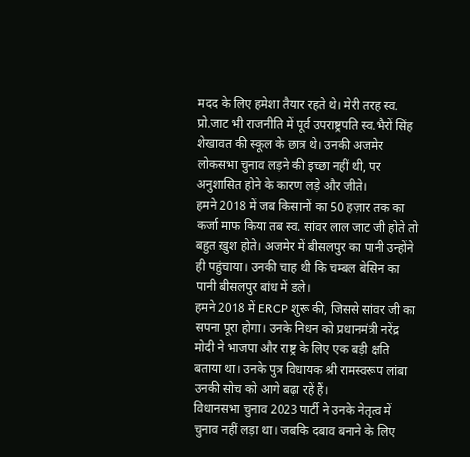मदद के लिए हमेशा तैयार रहते थे। मेरी तरह स्व. प्रो.जाट भी राजनीति में पूर्व उपराष्ट्रपति स्व.भैरों सिंह शेखावत की स्कूल के छात्र थे। उनकी अजमेर लोकसभा चुनाव लड़ने की इच्छा नहीं थी, पर अनुशासित होने के कारण लड़े और जीते।
हमने 2018 में जब किसानों का 50 हज़ार तक का कर्जा माफ किया तब स्व. सांवर लाल जाट जी होते तो बहुत ख़ुश होते। अजमेर में बीसलपुर का पानी उन्होंने ही पहुंचाया। उनकी चाह थी कि चम्बल बेसिन का पानी बीसलपुर बांध में डले।
हमने 2018 में ERCP शुरू की, जिससे सांवर जी का सपना पूरा होगा। उनके निधन को प्रधानमंत्री नरेंद्र मोदी ने भाजपा और राष्ट्र के लिए एक बड़ी क्षति बताया था। उनके पुत्र विधायक श्री रामस्वरूप लांबा उनकी सोच को आगे बढ़ा रहें हैं।
विधानसभा चुनाव 2023 पार्टी ने उनके नेतृत्व में चुनाव नहीं लड़ा था। जबकि दबाव बनाने के लिए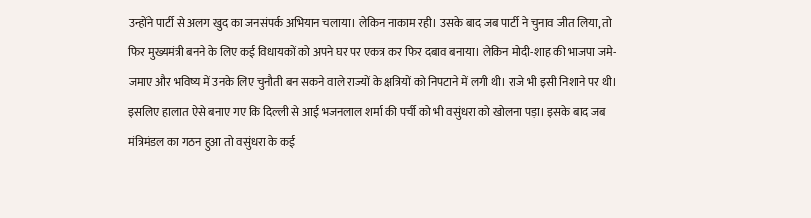उन्होंने पार्टी से अलग खुद का जनसंपर्क अभियान चलाया। लेकिन नाकाम रही। उसके बाद जब पार्टी ने चुनाव जीत लिया, तो फिर मुख्यमंत्री बनने के लिए कई विधायकों को अपने घर पर एकत्र कर फिर दबाव बनाया। लेकिन मोदी-शाह की भाजपा जमे-जमाए और भविष्य में उनके लिए चुनौती बन सकने वाले राज्यों के क्षत्रियों को निपटाने में लगी थी। राजे भी इसी निशाने पर थी। इसलिए हालात ऐसे बनाए गए कि दिल्ली से आई भजनलाल शर्मा की पर्ची को भी वसुंधरा को खोलना पड़ा। इसके बाद जब मंत्रिमंडल का गठन हुआ तो वसुंधरा के कई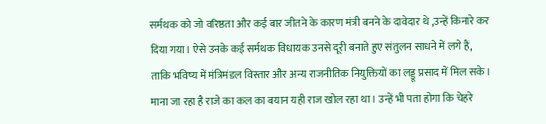सर्मथक को जो वरिष्ठता और कई बार जीतने के कारण मंत्री बनने के दावेदार थे ,उन्हें किनारे कर दिया गया। ऐसे उनके कई सर्मथक विधायक उनसे दूरी बनाते हुए संतुलन साधने में लगे हैं, ताकि भविष्य में मंत्रिमंडल विस्तार और अन्य राजनीतिक नियुक्तियों का लड्डू प्रसाद में मिल सके। माना जा रहा है राजे का कल का बयान यही राज खोल रहा था। उन्हें भी पता होगा कि चेहरे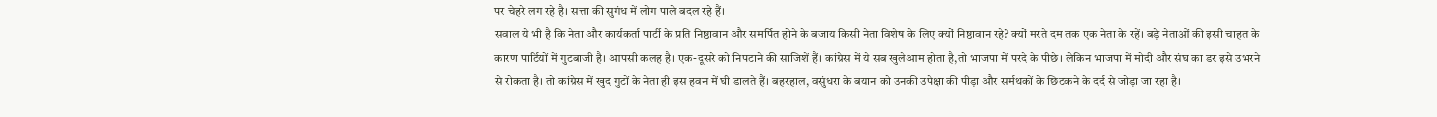पर चेहरे लग रहे है। सत्ता की सुगंध में लोग पाले बदल रहे हैं।
सवाल ये भी है कि नेता और कार्यकर्ता पार्टी के प्रति निष्ठावान और समर्पित होने के बजाय किसी नेता विशेष के लिए क्यों निष्ठावान रहे? क्यों मरते दम तक एक नेता के रहें। बड़े नेताओं की इसी चाहत के कारण पार्टियों में गुटबाजी है। आपसी कलह है। एक-दूसरे को निपटाने की साजिशें हैं। कांग्रेस में ये सब खुलेआम होता है,तो भाजपा में परदे के पीछे। लेकिन भाजपा में मोदी और संघ का डर इसे उभरने से रोकता है। तो कांग्रेस में खुद गुटों के नेता ही इस हवन में घी डालते हैं। बहरहाल, वसुंधरा के बयान को उनकी उपेक्षा की पीड़ा और सर्मथकों के छिटकने के दर्द से जोड़ा जा रहा है।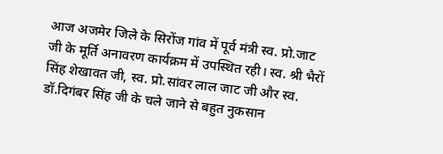आज अजमेर जिले के सिरोंज गांव में पूर्व मंत्री स्व. प्रो.जाट जी के मूर्ति अनावरण कार्यक्रम में उपस्थित रही। स्व. श्री भैरों सिंह शेखावत जी, स्व. प्रो.सांवर लाल जाट जी और स्व. डॉ.दिगंबर सिंह जी के चले जाने से बहुत नुकसान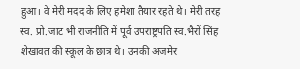हुआ। वे मेरी मदद के लिए हमेशा तैयार रहते थे। मेरी तरह स्व. प्रो.जाट भी राजनीति में पूर्व उपराष्ट्रपति स्व.भैरों सिंह शेखावत की स्कूल के छात्र थे। उनकी अजमेर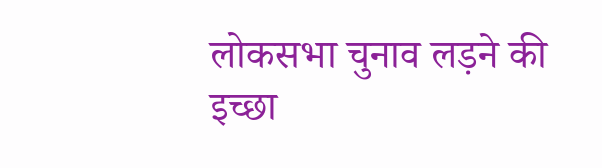लोकसभा चुनाव लड़ने की इच्छा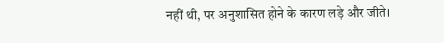नहीं थी, पर अनुशासित होने के कारण लड़े और जीते।